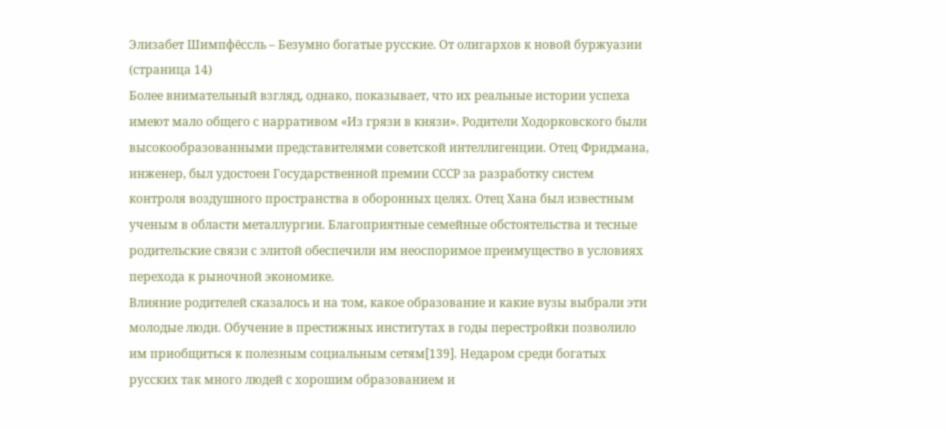Элизабет Шимпфёссль – Безумно богатые русские. От олигархов к новой буржуазии (страница 14)
Более внимательный взгляд, однако, показывает, что их реальные истории успеха имеют мало общего с нарративом «Из грязи в князи». Родители Ходорковского были высокообразованными представителями советской интеллигенции. Отец Фридмана, инженер, был удостоен Государственной премии СССР за разработку систем контроля воздушного пространства в оборонных целях. Отец Хана был известным ученым в области металлургии. Благоприятные семейные обстоятельства и тесные родительские связи с элитой обеспечили им неоспоримое преимущество в условиях перехода к рыночной экономике.
Влияние родителей сказалось и на том, какое образование и какие вузы выбрали эти молодые люди. Обучение в престижных институтах в годы перестройки позволило им приобщиться к полезным социальным сетям[139]. Недаром среди богатых русских так много людей с хорошим образованием и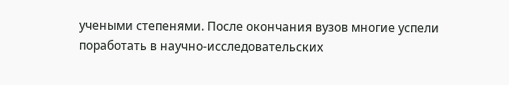учеными степенями. После окончания вузов многие успели поработать в научно-исследовательских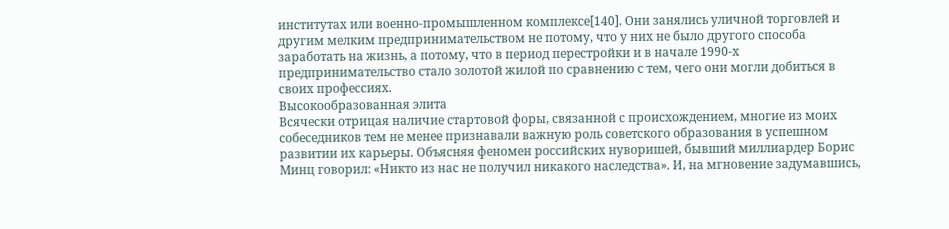институтах или военно-промышленном комплексе[140]. Они занялись уличной торговлей и другим мелким предпринимательством не потому, что у них не было другого способа заработать на жизнь, а потому, что в период перестройки и в начале 1990-х предпринимательство стало золотой жилой по сравнению с тем, чего они могли добиться в своих профессиях.
Высокообразованная элита
Всячески отрицая наличие стартовой форы, связанной с происхождением, многие из моих собеседников тем не менее признавали важную роль советского образования в успешном развитии их карьеры. Объясняя феномен российских нуворишей, бывший миллиардер Борис Минц говорил: «Никто из нас не получил никакого наследства». И, на мгновение задумавшись,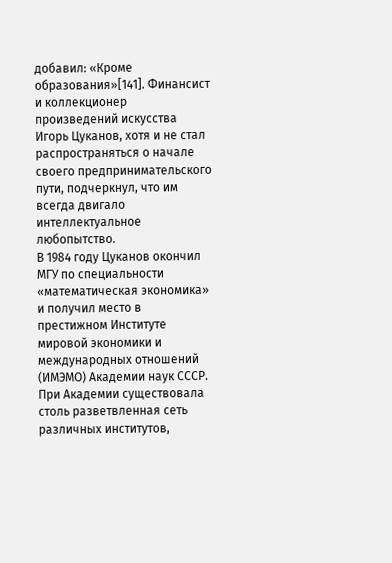добавил: «Кроме образования»[141]. Финансист и коллекционер произведений искусства Игорь Цуканов, хотя и не стал распространяться о начале своего предпринимательского пути, подчеркнул, что им всегда двигало интеллектуальное любопытство.
В 1984 году Цуканов окончил МГУ по специальности «математическая экономика» и получил место в престижном Институте мировой экономики и международных отношений (ИМЭМО) Академии наук СССР. При Академии существовала столь разветвленная сеть различных институтов,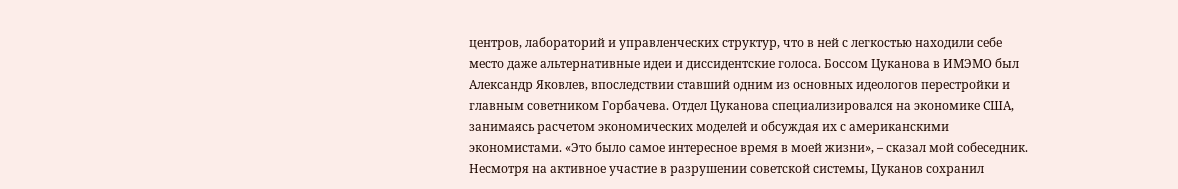центров, лабораторий и управленческих структур, что в ней с легкостью находили себе место даже альтернативные идеи и диссидентские голоса. Боссом Цуканова в ИМЭМО был Александр Яковлев, впоследствии ставший одним из основных идеологов перестройки и главным советником Горбачева. Отдел Цуканова специализировался на экономике США, занимаясь расчетом экономических моделей и обсуждая их с американскими экономистами. «Это было самое интересное время в моей жизни», – сказал мой собеседник.
Несмотря на активное участие в разрушении советской системы, Цуканов сохранил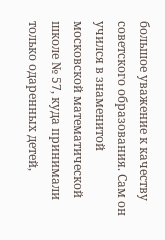большое уважение к качеству советского образования. Сам он учился в знаменитой московской математической школе № 57, куда принимали только одаренных детей,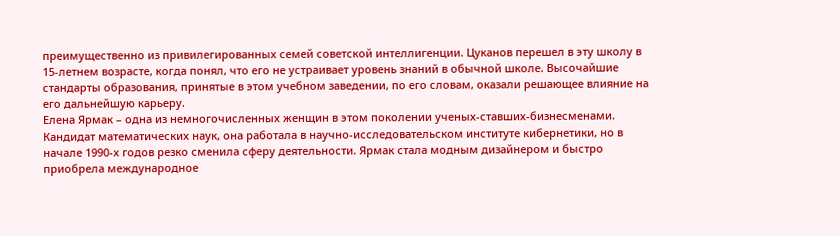преимущественно из привилегированных семей советской интеллигенции. Цуканов перешел в эту школу в 15-летнем возрасте, когда понял, что его не устраивает уровень знаний в обычной школе. Высочайшие стандарты образования, принятые в этом учебном заведении, по его словам, оказали решающее влияние на его дальнейшую карьеру.
Елена Ярмак – одна из немногочисленных женщин в этом поколении ученых-ставших-бизнесменами. Кандидат математических наук, она работала в научно-исследовательском институте кибернетики, но в начале 1990-х годов резко сменила сферу деятельности. Ярмак стала модным дизайнером и быстро приобрела международное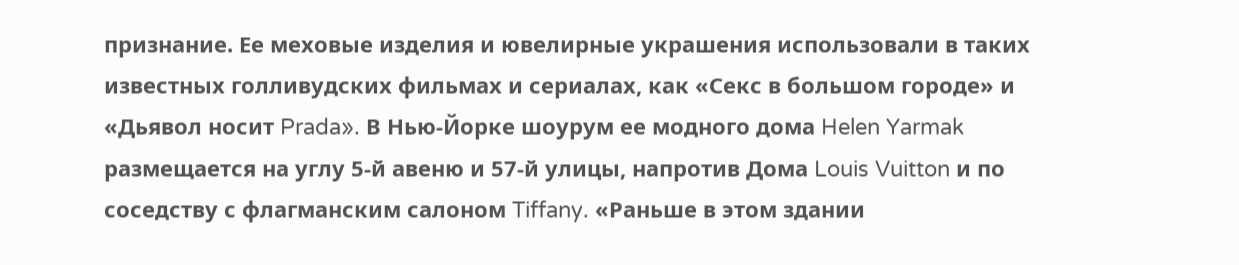признание. Ее меховые изделия и ювелирные украшения использовали в таких известных голливудских фильмах и сериалах, как «Секс в большом городе» и «Дьявол носит Prada». В Нью-Йорке шоурум ее модного дома Helen Yarmak размещается на углу 5-й авеню и 57-й улицы, напротив Дома Louis Vuitton и по соседству с флагманским салоном Tiffany. «Раньше в этом здании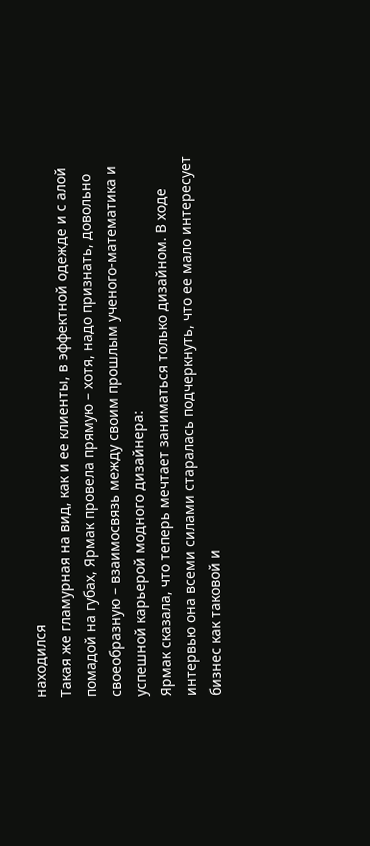находился
Такая же гламурная на вид, как и ее клиенты, в эффектной одежде и с алой помадой на губах, Ярмак провела прямую – хотя, надо признать, довольно своеобразную – взаимосвязь между своим прошлым ученого-математика и успешной карьерой модного дизайнера:
Ярмак сказала, что теперь мечтает заниматься только дизайном. В ходе интервью она всеми силами старалась подчеркнуть, что ее мало интересует бизнес как таковой и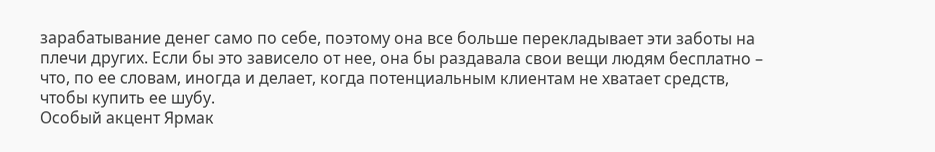зарабатывание денег само по себе, поэтому она все больше перекладывает эти заботы на плечи других. Если бы это зависело от нее, она бы раздавала свои вещи людям бесплатно – что, по ее словам, иногда и делает, когда потенциальным клиентам не хватает средств, чтобы купить ее шубу.
Особый акцент Ярмак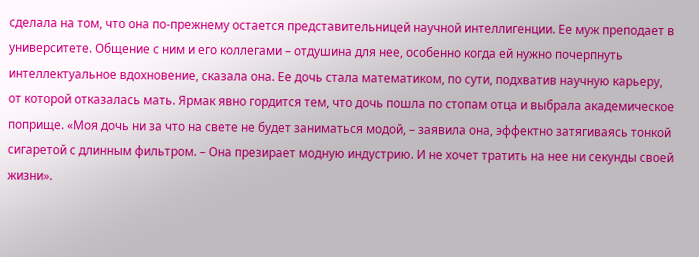сделала на том, что она по-прежнему остается представительницей научной интеллигенции. Ее муж преподает в университете. Общение с ним и его коллегами – отдушина для нее, особенно когда ей нужно почерпнуть интеллектуальное вдохновение, сказала она. Ее дочь стала математиком, по сути, подхватив научную карьеру, от которой отказалась мать. Ярмак явно гордится тем, что дочь пошла по стопам отца и выбрала академическое поприще. «Моя дочь ни за что на свете не будет заниматься модой, – заявила она, эффектно затягиваясь тонкой сигаретой с длинным фильтром. – Она презирает модную индустрию. И не хочет тратить на нее ни секунды своей жизни».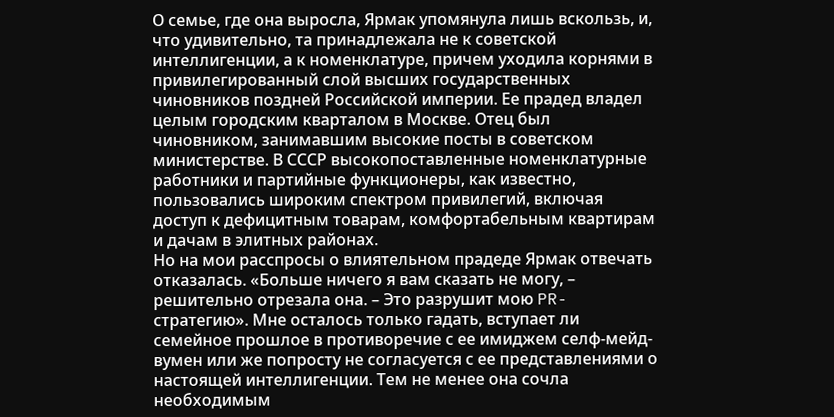О семье, где она выросла, Ярмак упомянула лишь вскользь, и, что удивительно, та принадлежала не к советской интеллигенции, а к номенклатуре, причем уходила корнями в привилегированный слой высших государственных чиновников поздней Российской империи. Ее прадед владел целым городским кварталом в Москве. Отец был чиновником, занимавшим высокие посты в советском министерстве. В СССР высокопоставленные номенклатурные работники и партийные функционеры, как известно, пользовались широким спектром привилегий, включая доступ к дефицитным товарам, комфортабельным квартирам и дачам в элитных районах.
Но на мои расспросы о влиятельном прадеде Ярмак отвечать отказалась. «Больше ничего я вам сказать не могу, – решительно отрезала она. – Это разрушит мою PR-стратегию». Мне осталось только гадать, вступает ли семейное прошлое в противоречие с ее имиджем селф-мейд-вумен или же попросту не согласуется с ее представлениями о настоящей интеллигенции. Тем не менее она сочла необходимым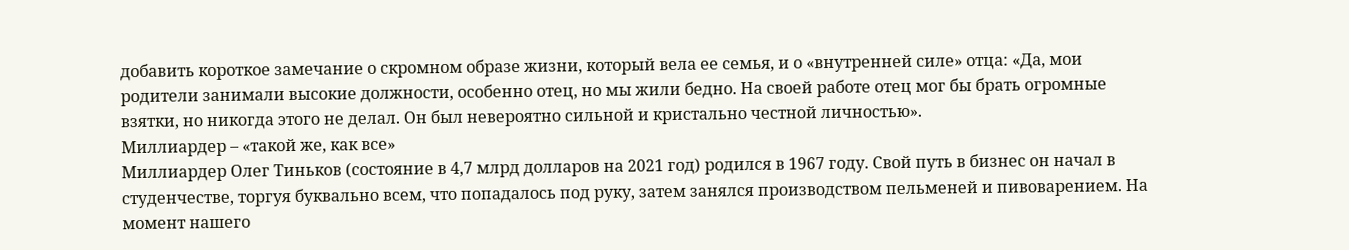добавить короткое замечание о скромном образе жизни, который вела ее семья, и о «внутренней силе» отца: «Да, мои родители занимали высокие должности, особенно отец, но мы жили бедно. На своей работе отец мог бы брать огромные взятки, но никогда этого не делал. Он был невероятно сильной и кристально честной личностью».
Миллиардер – «такой же, как все»
Миллиардер Олег Тиньков (состояние в 4,7 млрд долларов на 2021 год) родился в 1967 году. Свой путь в бизнес он начал в студенчестве, торгуя буквально всем, что попадалось под руку, затем занялся производством пельменей и пивоварением. На момент нашего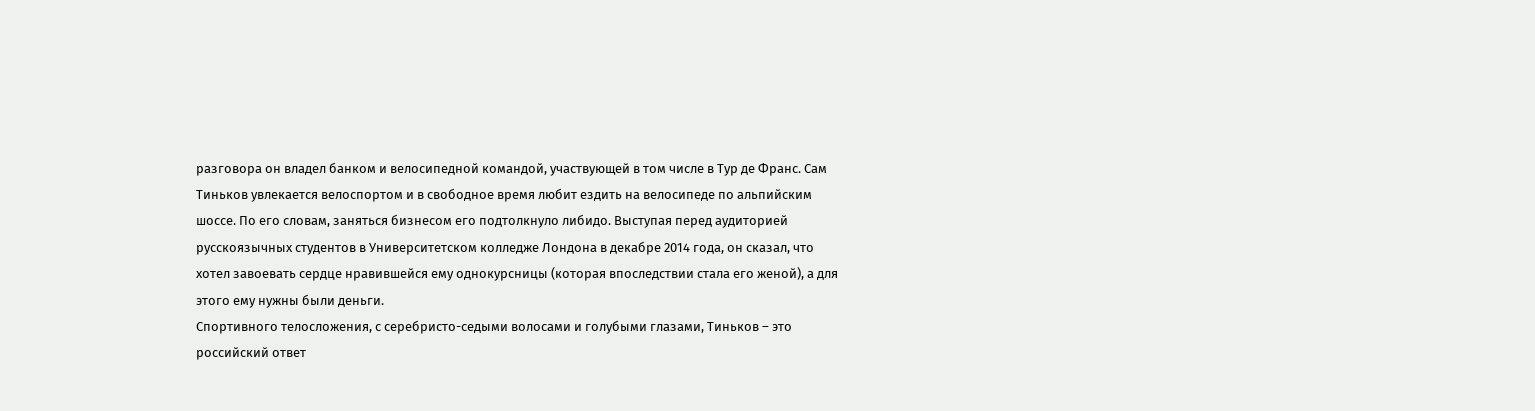разговора он владел банком и велосипедной командой, участвующей в том числе в Тур де Франс. Сам Тиньков увлекается велоспортом и в свободное время любит ездить на велосипеде по альпийским шоссе. По его словам, заняться бизнесом его подтолкнуло либидо. Выступая перед аудиторией русскоязычных студентов в Университетском колледже Лондона в декабре 2014 года, он сказал, что хотел завоевать сердце нравившейся ему однокурсницы (которая впоследствии стала его женой), а для этого ему нужны были деньги.
Спортивного телосложения, с серебристо-седыми волосами и голубыми глазами, Тиньков – это российский ответ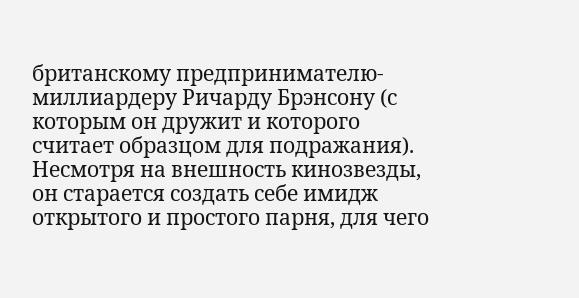британскому предпринимателю-миллиардеру Ричарду Брэнсону (с которым он дружит и которого считает образцом для подражания). Несмотря на внешность кинозвезды, он старается создать себе имидж открытого и простого парня, для чего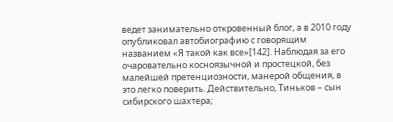ведет занимательно откровенный блог, а в 2010 году опубликовал автобиографию с говорящим названием «Я такой как все»[142]. Наблюдая за его очаровательно косноязычной и простецкой, без малейшей претенциозности, манерой общения, в это легко поверить. Действительно, Тиньков – сын сибирского шахтера;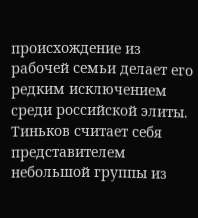происхождение из рабочей семьи делает его редким исключением среди российской элиты. Тиньков считает себя представителем небольшой группы из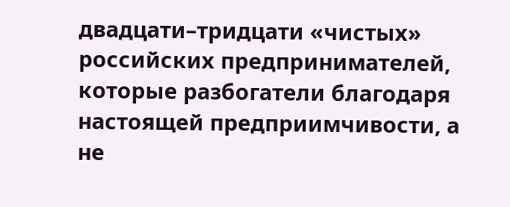двадцати–тридцати «чистых» российских предпринимателей, которые разбогатели благодаря настоящей предприимчивости, а не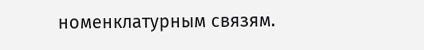номенклатурным связям.